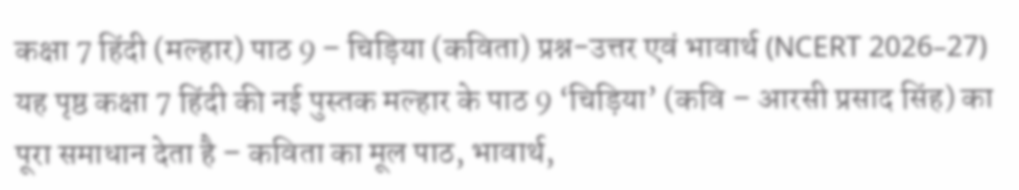कक्षा 7 हिंदी (मल्हार) पाठ 9 – चिड़िया (कविता) प्रश्न-उत्तर एवं भावार्थ (NCERT 2026–27)
यह पृष्ठ कक्षा 7 हिंदी की नई पुस्तक मल्हार के पाठ 9 ‘चिड़िया’ (कवि – आरसी प्रसाद सिंह) का पूरा समाधान देता है – कविता का मूल पाठ, भावार्थ,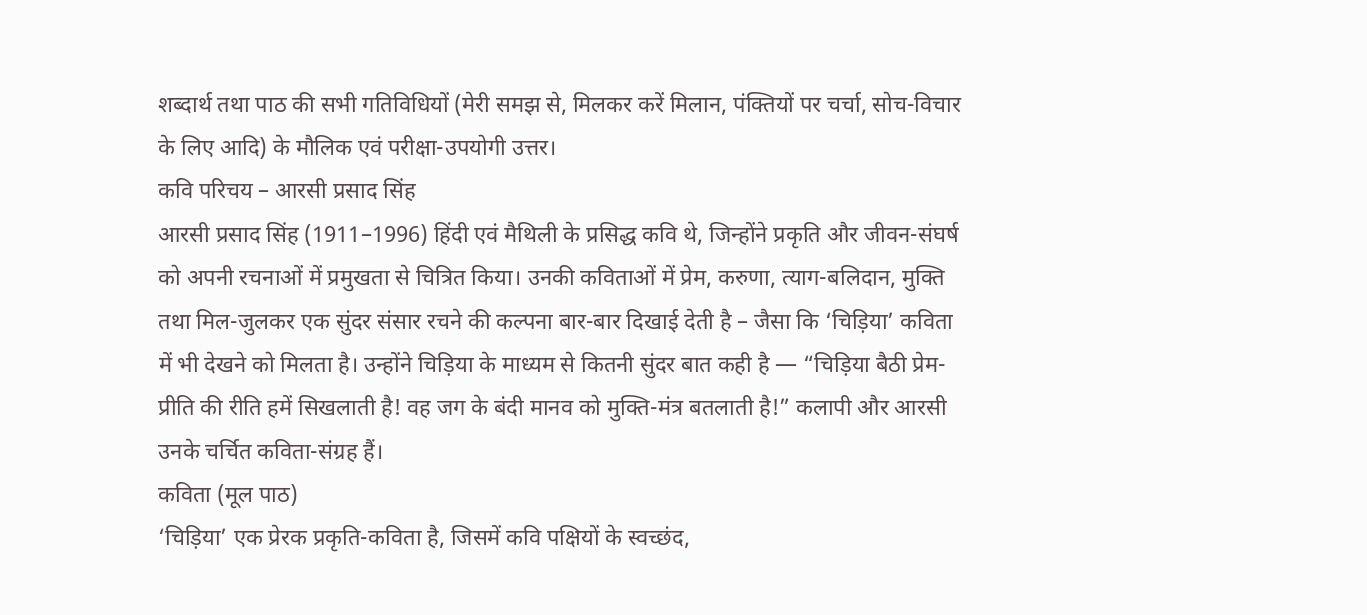शब्दार्थ तथा पाठ की सभी गतिविधियों (मेरी समझ से, मिलकर करें मिलान, पंक्तियों पर चर्चा, सोच-विचार के लिए आदि) के मौलिक एवं परीक्षा-उपयोगी उत्तर।
कवि परिचय – आरसी प्रसाद सिंह
आरसी प्रसाद सिंह (1911–1996) हिंदी एवं मैथिली के प्रसिद्ध कवि थे, जिन्होंने प्रकृति और जीवन-संघर्ष को अपनी रचनाओं में प्रमुखता से चित्रित किया। उनकी कविताओं में प्रेम, करुणा, त्याग-बलिदान, मुक्ति तथा मिल-जुलकर एक सुंदर संसार रचने की कल्पना बार-बार दिखाई देती है – जैसा कि ‘चिड़िया’ कविता में भी देखने को मिलता है। उन्होंने चिड़िया के माध्यम से कितनी सुंदर बात कही है — “चिड़िया बैठी प्रेम-प्रीति की रीति हमें सिखलाती है! वह जग के बंदी मानव को मुक्ति-मंत्र बतलाती है!” कलापी और आरसी उनके चर्चित कविता-संग्रह हैं।
कविता (मूल पाठ)
‘चिड़िया’ एक प्रेरक प्रकृति-कविता है, जिसमें कवि पक्षियों के स्वच्छंद,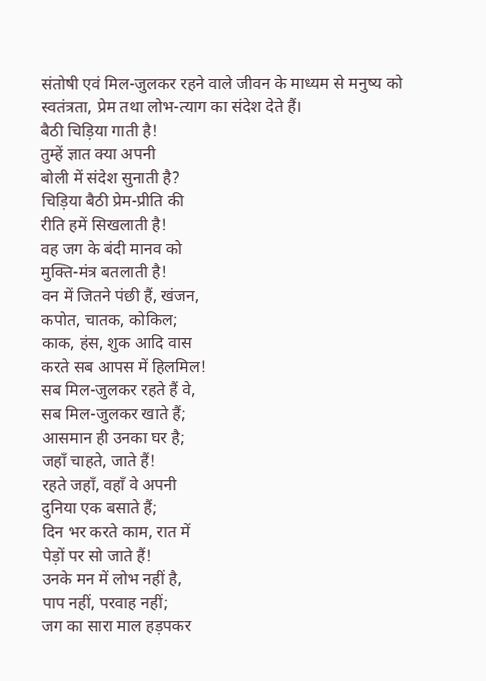संतोषी एवं मिल-जुलकर रहने वाले जीवन के माध्यम से मनुष्य को स्वतंत्रता, प्रेम तथा लोभ-त्याग का संदेश देते हैं।
बैठी चिड़िया गाती है!
तुम्हें ज्ञात क्या अपनी
बोली में संदेश सुनाती है?
चिड़िया बैठी प्रेम-प्रीति की
रीति हमें सिखलाती है!
वह जग के बंदी मानव को
मुक्ति-मंत्र बतलाती है!
वन में जितने पंछी हैं, खंजन,
कपोत, चातक, कोकिल;
काक, हंस, शुक आदि वास
करते सब आपस में हिलमिल!
सब मिल-जुलकर रहते हैं वे,
सब मिल-जुलकर खाते हैं;
आसमान ही उनका घर है;
जहाँ चाहते, जाते हैं!
रहते जहाँ, वहाँ वे अपनी
दुनिया एक बसाते हैं;
दिन भर करते काम, रात में
पेड़ों पर सो जाते हैं!
उनके मन में लोभ नहीं है,
पाप नहीं, परवाह नहीं;
जग का सारा माल हड़पकर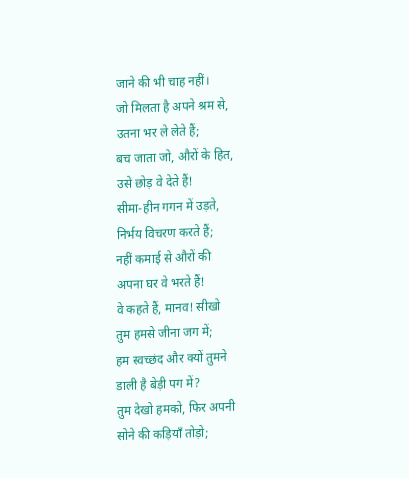जाने की भी चाह नहीं।
जो मिलता है अपने श्रम से,
उतना भर ले लेते हैं;
बच जाता जो, औरों के हित,
उसे छोड़ वे देते हैं!
सीमा-हीन गगन में उड़ते,
निर्भय विचरण करते हैं;
नहीं कमाई से औरों की
अपना घर वे भरते हैं!
वे कहते हैं, मानव! सीखो
तुम हमसे जीना जग में;
हम स्वच्छंद और क्यों तुमने
डाली है बेड़ी पग में?
तुम देखो हमको, फिर अपनी
सोने की कड़ियाँ तोड़ो;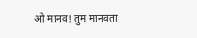ओ मानव! तुम मानवता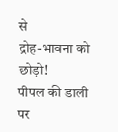से
द्रोह-भावना को छोड़ो!
पीपल की डाली पर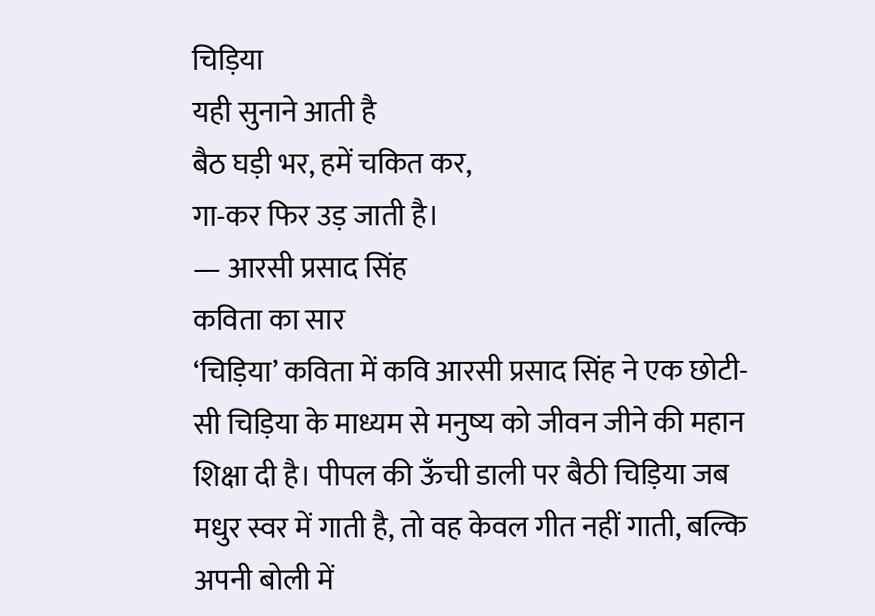चिड़िया
यही सुनाने आती है
बैठ घड़ी भर, हमें चकित कर,
गा-कर फिर उड़ जाती है।
— आरसी प्रसाद सिंह
कविता का सार
‘चिड़िया’ कविता में कवि आरसी प्रसाद सिंह ने एक छोटी-सी चिड़िया के माध्यम से मनुष्य को जीवन जीने की महान शिक्षा दी है। पीपल की ऊँची डाली पर बैठी चिड़िया जब मधुर स्वर में गाती है, तो वह केवल गीत नहीं गाती, बल्कि अपनी बोली में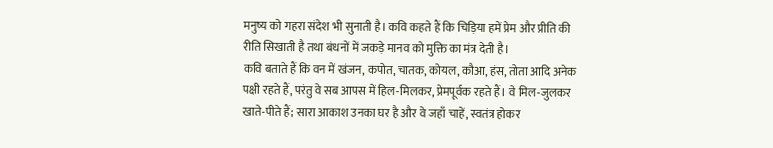मनुष्य को गहरा संदेश भी सुनाती है। कवि कहते हैं कि चिड़िया हमें प्रेम और प्रीति की रीति सिखाती है तथा बंधनों में जकड़े मानव को मुक्ति का मंत्र देती है।
कवि बताते हैं कि वन में खंजन, कपोत, चातक, कोयल, कौआ, हंस, तोता आदि अनेक पक्षी रहते हैं, परंतु वे सब आपस में हिल-मिलकर, प्रेमपूर्वक रहते हैं। वे मिल-जुलकर खाते-पीते हैं; सारा आकाश उनका घर है और वे जहाँ चाहें, स्वतंत्र होकर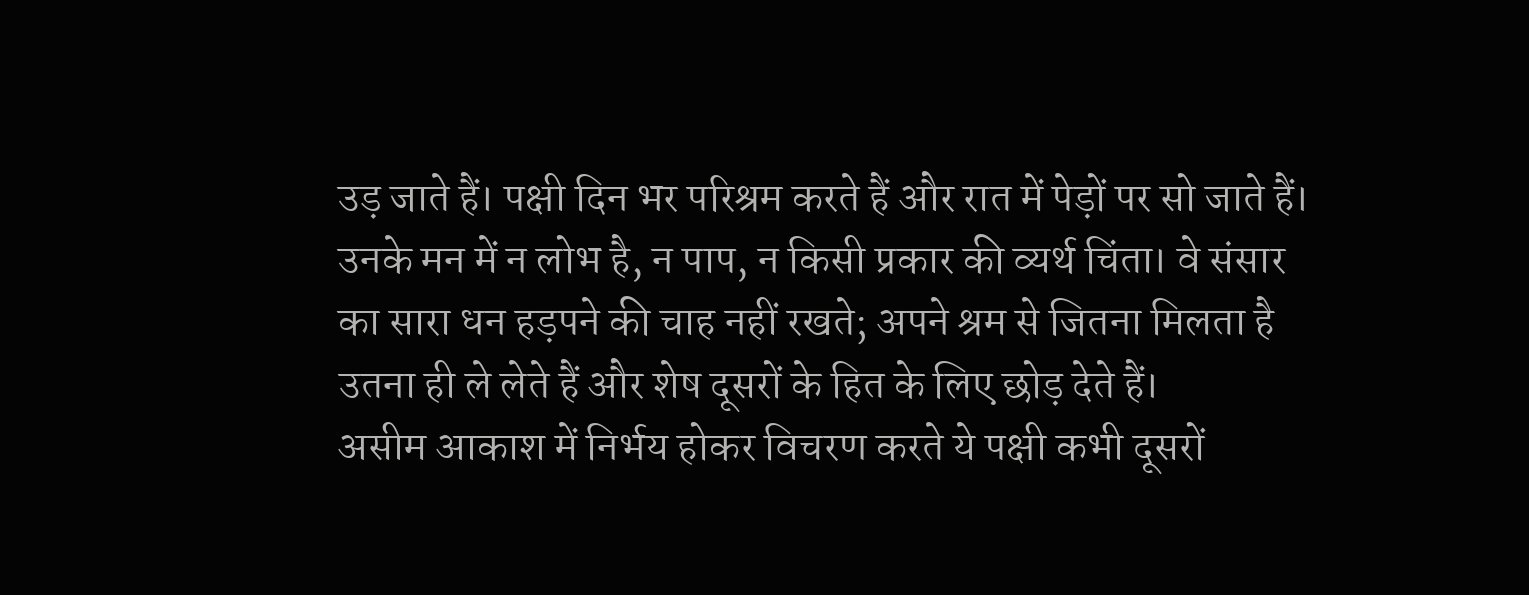उड़ जाते हैं। पक्षी दिन भर परिश्रम करते हैं और रात में पेड़ों पर सो जाते हैं। उनके मन में न लोभ है, न पाप, न किसी प्रकार की व्यर्थ चिंता। वे संसार का सारा धन हड़पने की चाह नहीं रखते; अपने श्रम से जितना मिलता है उतना ही ले लेते हैं और शेष दूसरों के हित के लिए छोड़ देते हैं।
असीम आकाश में निर्भय होकर विचरण करते ये पक्षी कभी दूसरों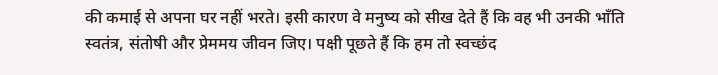की कमाई से अपना घर नहीं भरते। इसी कारण वे मनुष्य को सीख देते हैं कि वह भी उनकी भाँति स्वतंत्र, संतोषी और प्रेममय जीवन जिए। पक्षी पूछते हैं कि हम तो स्वच्छंद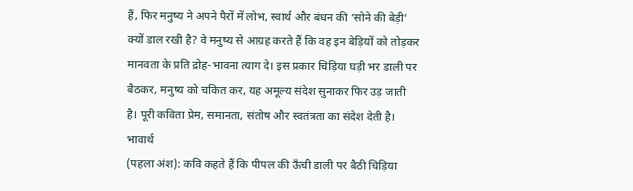हैं, फिर मनुष्य ने अपने पैरों में लोभ, स्वार्थ और बंधन की ‘सोने की बेड़ी’ क्यों डाल रखी है? वे मनुष्य से आग्रह करते हैं कि वह इन बेड़ियों को तोड़कर मानवता के प्रति द्रोह-भावना त्याग दे। इस प्रकार चिड़िया घड़ी भर डाली पर बैठकर, मनुष्य को चकित कर, यह अमूल्य संदेश सुनाकर फिर उड़ जाती है। पूरी कविता प्रेम, समानता, संतोष और स्वतंत्रता का संदेश देती है।
भावार्थ
(पहला अंश): कवि कहते हैं कि पीपल की ऊँची डाली पर बैठी चिड़िया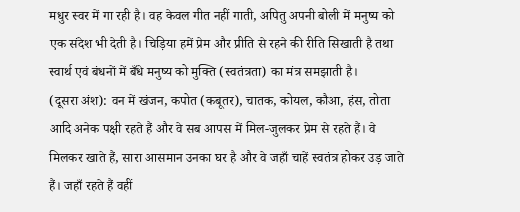मधुर स्वर में गा रही है। वह केवल गीत नहीं गाती, अपितु अपनी बोली में मनुष्य को एक संदेश भी देती है। चिड़िया हमें प्रेम और प्रीति से रहने की रीति सिखाती है तथा स्वार्थ एवं बंधनों में बँधे मनुष्य को मुक्ति (स्वतंत्रता) का मंत्र समझाती है।
(दूसरा अंश): वन में खंजन, कपोत (कबूतर), चातक, कोयल, कौआ, हंस, तोता आदि अनेक पक्षी रहते हैं और वे सब आपस में मिल-जुलकर प्रेम से रहते हैं। वे मिलकर खाते हैं, सारा आसमान उनका घर है और वे जहाँ चाहें स्वतंत्र होकर उड़ जाते हैं। जहाँ रहते हैं वहीं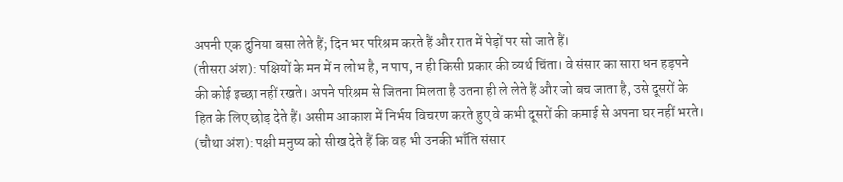अपनी एक दुनिया बसा लेते हैं; दिन भर परिश्रम करते हैं और रात में पेड़ों पर सो जाते हैं।
(तीसरा अंश): पक्षियों के मन में न लोभ है, न पाप, न ही किसी प्रकार की व्यर्थ चिंता। वे संसार का सारा धन हड़पने की कोई इच्छा नहीं रखते। अपने परिश्रम से जितना मिलता है उतना ही ले लेते हैं और जो बच जाता है, उसे दूसरों के हित के लिए छोड़ देते हैं। असीम आकाश में निर्भय विचरण करते हुए वे कभी दूसरों की कमाई से अपना घर नहीं भरते।
(चौथा अंश): पक्षी मनुष्य को सीख देते हैं कि वह भी उनकी भाँति संसार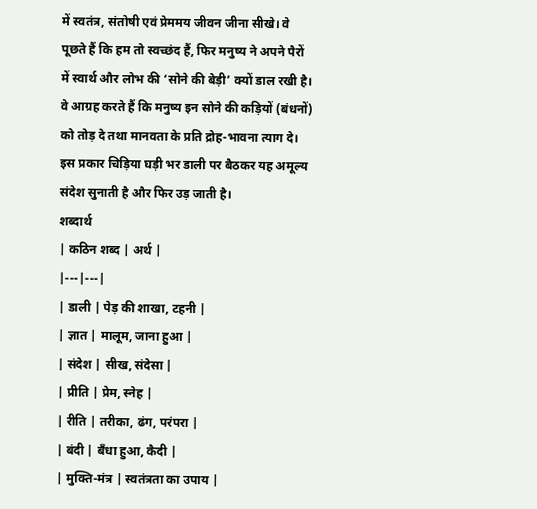में स्वतंत्र, संतोषी एवं प्रेममय जीवन जीना सीखे। वे पूछते हैं कि हम तो स्वच्छंद हैं, फिर मनुष्य ने अपने पैरों में स्वार्थ और लोभ की ‘सोने की बेड़ी’ क्यों डाल रखी है। वे आग्रह करते हैं कि मनुष्य इन सोने की कड़ियों (बंधनों) को तोड़ दे तथा मानवता के प्रति द्रोह-भावना त्याग दे। इस प्रकार चिड़िया घड़ी भर डाली पर बैठकर यह अमूल्य संदेश सुनाती है और फिर उड़ जाती है।
शब्दार्थ
| कठिन शब्द | अर्थ |
|---|---|
| डाली | पेड़ की शाखा, टहनी |
| ज्ञात | मालूम, जाना हुआ |
| संदेश | सीख, संदेसा |
| प्रीति | प्रेम, स्नेह |
| रीति | तरीका, ढंग, परंपरा |
| बंदी | बँधा हुआ, कैदी |
| मुक्ति-मंत्र | स्वतंत्रता का उपाय |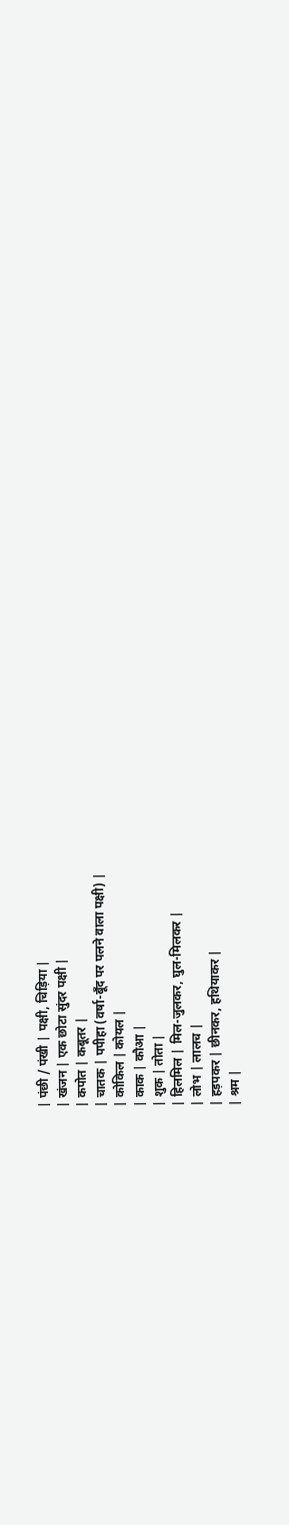| पंछी / पंखी | पक्षी, चिड़िया |
| खंजन | एक छोटा सुंदर पक्षी |
| कपोत | कबूतर |
| चातक | पपीहा (वर्षा-बूँद पर पलने वाला पक्षी) |
| कोकिल | कोयल |
| काक | कौआ |
| शुक | तोता |
| हिलमिल | मिल-जुलकर, घुल-मिलकर |
| लोभ | लालच |
| हड़पकर | छीनकर, हथियाकर |
| श्रम |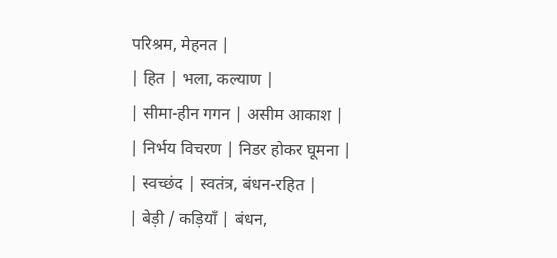परिश्रम, मेहनत |
| हित | भला, कल्याण |
| सीमा-हीन गगन | असीम आकाश |
| निर्भय विचरण | निडर होकर घूमना |
| स्वच्छंद | स्वतंत्र, बंधन-रहित |
| बेड़ी / कड़ियाँ | बंधन,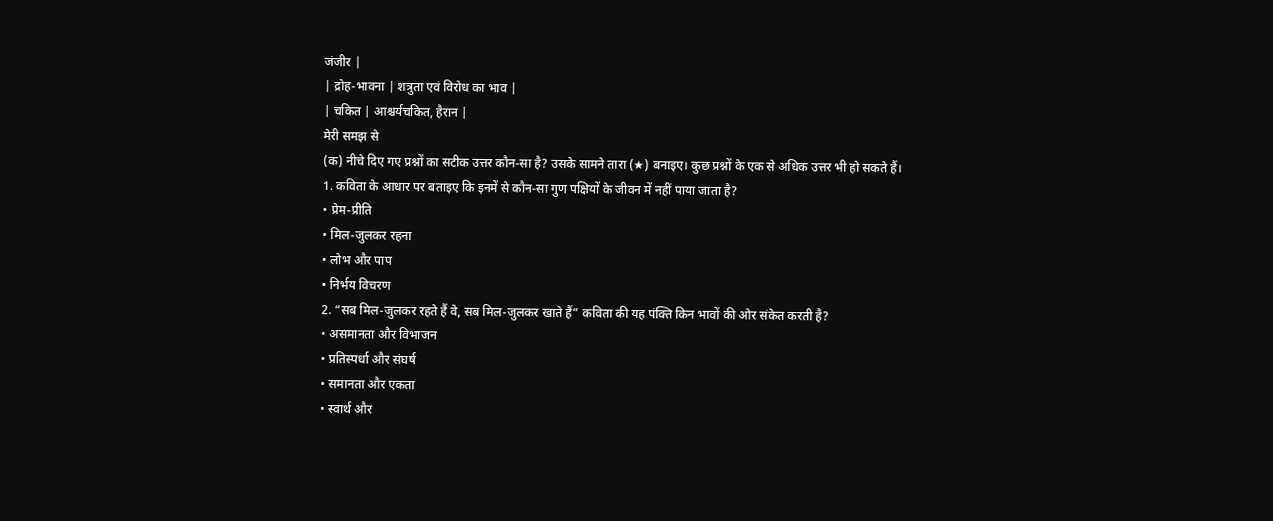जंजीर |
| द्रोह-भावना | शत्रुता एवं विरोध का भाव |
| चकित | आश्चर्यचकित, हैरान |
मेरी समझ से
(क) नीचे दिए गए प्रश्नों का सटीक उत्तर कौन-सा है? उसके सामने तारा (★) बनाइए। कुछ प्रश्नों के एक से अधिक उत्तर भी हो सकते हैं।
1. कविता के आधार पर बताइए कि इनमें से कौन-सा गुण पक्षियों के जीवन में नहीं पाया जाता है?
• प्रेम-प्रीति
• मिल-जुलकर रहना
• लोभ और पाप
• निर्भय विचरण
2. “सब मिल-जुलकर रहते हैं वे, सब मिल-जुलकर खाते हैं” कविता की यह पंक्ति किन भावों की ओर संकेत करती है?
• असमानता और विभाजन
• प्रतिस्पर्धा और संघर्ष
• समानता और एकता
• स्वार्थ और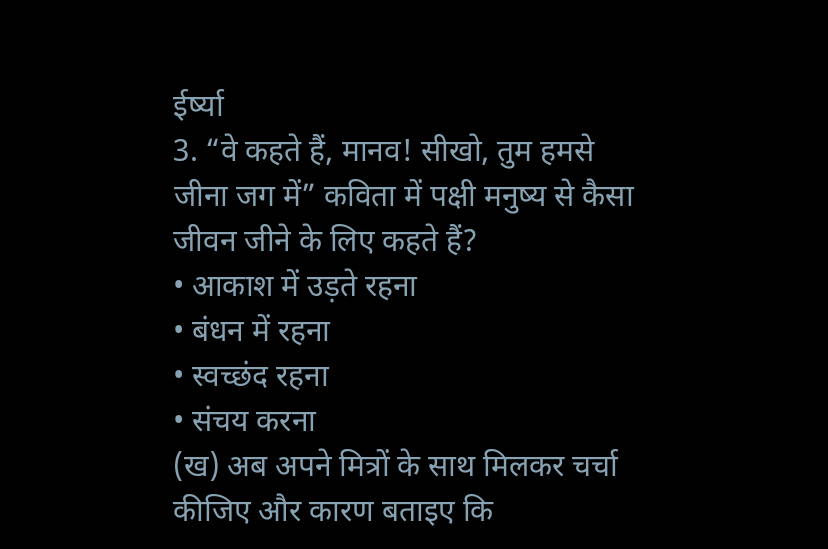ईर्ष्या
3. “वे कहते हैं, मानव! सीखो, तुम हमसे जीना जग में” कविता में पक्षी मनुष्य से कैसा जीवन जीने के लिए कहते हैं?
• आकाश में उड़ते रहना
• बंधन में रहना
• स्वच्छंद रहना
• संचय करना
(ख) अब अपने मित्रों के साथ मिलकर चर्चा कीजिए और कारण बताइए कि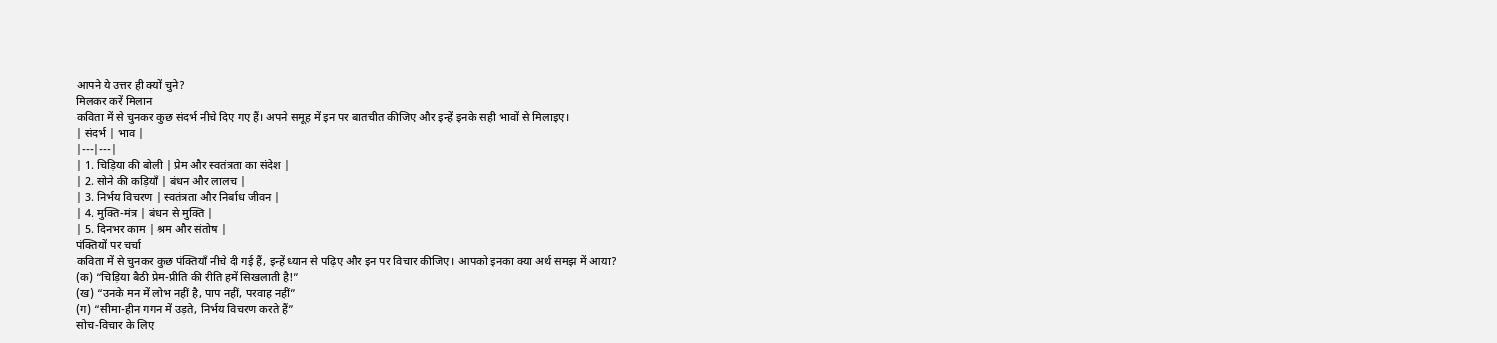आपने ये उत्तर ही क्यों चुने?
मिलकर करें मिलान
कविता में से चुनकर कुछ संदर्भ नीचे दिए गए हैं। अपने समूह में इन पर बातचीत कीजिए और इन्हें इनके सही भावों से मिलाइए।
| संदर्भ | भाव |
|---|---|
| 1. चिड़िया की बोली | प्रेम और स्वतंत्रता का संदेश |
| 2. सोने की कड़ियाँ | बंधन और लालच |
| 3. निर्भय विचरण | स्वतंत्रता और निर्बाध जीवन |
| 4. मुक्ति-मंत्र | बंधन से मुक्ति |
| 5. दिनभर काम | श्रम और संतोष |
पंक्तियों पर चर्चा
कविता में से चुनकर कुछ पंक्तियाँ नीचे दी गई हैं, इन्हें ध्यान से पढ़िए और इन पर विचार कीजिए। आपको इनका क्या अर्थ समझ में आया?
(क) “चिड़िया बैठी प्रेम-प्रीति की रीति हमें सिखलाती है!”
(ख) “उनके मन में लोभ नहीं है, पाप नहीं, परवाह नहीं”
(ग) “सीमा-हीन गगन में उड़ते, निर्भय विचरण करते हैं”
सोच-विचार के लिए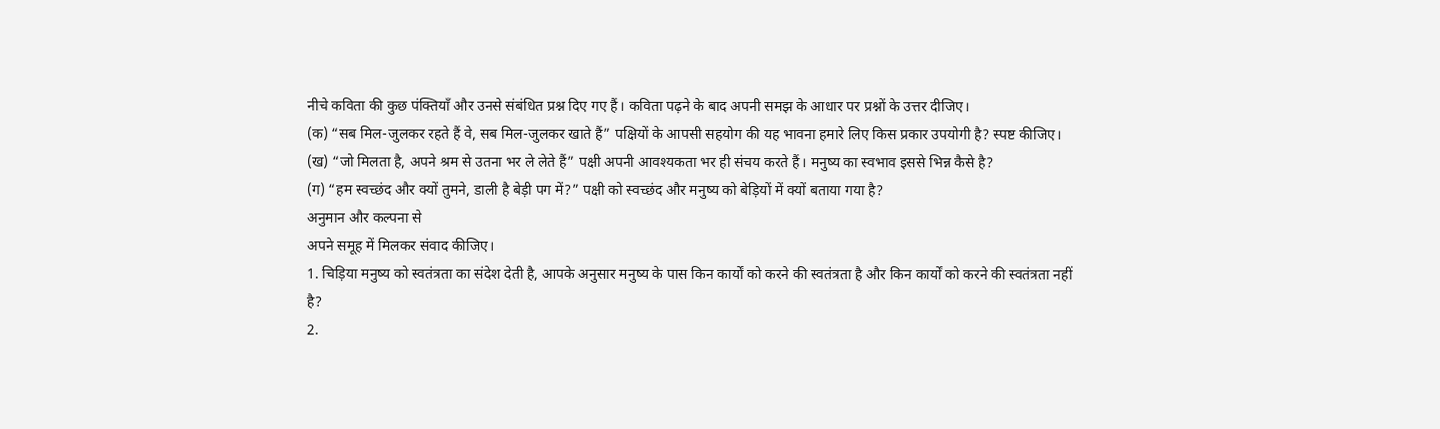नीचे कविता की कुछ पंक्तियाँ और उनसे संबंधित प्रश्न दिए गए हैं। कविता पढ़ने के बाद अपनी समझ के आधार पर प्रश्नों के उत्तर दीजिए।
(क) “सब मिल-जुलकर रहते हैं वे, सब मिल-जुलकर खाते हैं” पक्षियों के आपसी सहयोग की यह भावना हमारे लिए किस प्रकार उपयोगी है? स्पष्ट कीजिए।
(ख) “जो मिलता है, अपने श्रम से उतना भर ले लेते हैं” पक्षी अपनी आवश्यकता भर ही संचय करते हैं। मनुष्य का स्वभाव इससे भिन्न कैसे है?
(ग) “हम स्वच्छंद और क्यों तुमने, डाली है बेड़ी पग में?” पक्षी को स्वच्छंद और मनुष्य को बेड़ियों में क्यों बताया गया है?
अनुमान और कल्पना से
अपने समूह में मिलकर संवाद कीजिए।
1. चिड़िया मनुष्य को स्वतंत्रता का संदेश देती है, आपके अनुसार मनुष्य के पास किन कार्यों को करने की स्वतंत्रता है और किन कार्यों को करने की स्वतंत्रता नहीं है?
2.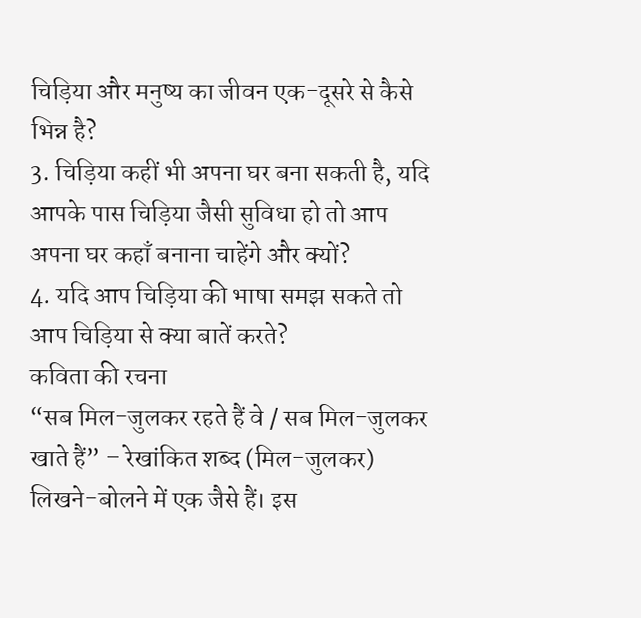चिड़िया और मनुष्य का जीवन एक-दूसरे से कैसे भिन्न है?
3. चिड़िया कहीं भी अपना घर बना सकती है, यदि आपके पास चिड़िया जैसी सुविधा हो तो आप अपना घर कहाँ बनाना चाहेंगे और क्यों?
4. यदि आप चिड़िया की भाषा समझ सकते तो आप चिड़िया से क्या बातें करते?
कविता की रचना
“सब मिल-जुलकर रहते हैं वे / सब मिल-जुलकर खाते हैं” – रेखांकित शब्द (मिल-जुलकर) लिखने-बोलने में एक जैसे हैं। इस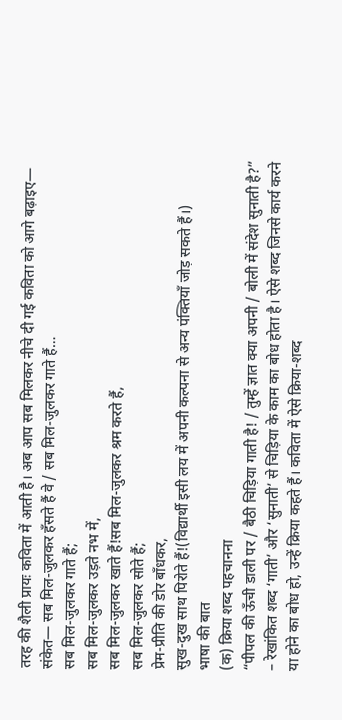तरह की शैली प्रायः कविता में आती है। अब आप सब मिलकर नीचे दी गई कविता को आगे बढ़ाइए—
संकेत— सब मिल-जुलकर हँसते हैं वे / सब मिल-जुलकर गाते हैं…
सब मिल-जुलकर गाते हैं;
सब मिल-जुलकर उड़ते नभ में,
सब मिल-जुलकर खाते हैं!सब मिल-जुलकर श्रम करते हैं,
सब मिल-जुलकर सोते हैं;
प्रेम-प्रीति की डोर बाँधकर,
सुख-दुख साथ पिरोते हैं!(विद्यार्थी इसी लय में अपनी कल्पना से अन्य पंक्तियाँ जोड़ सकते हैं।)
भाषा की बात
(क) क्रिया शब्द पहचानना
“पीपल की ऊँची डाली पर / बैठी चिड़िया गाती है! / तुम्हें ज्ञात क्या अपनी / बोली में संदेश सुनाती है?” – रेखांकित शब्द ‘गाती’ और ‘सुनाती’ से चिड़िया के काम का बोध होता है। ऐसे शब्द जिनसे कार्य करने या होने का बोध हो, उन्हें क्रिया कहते हैं। कविता में ऐसे क्रिया-शब्द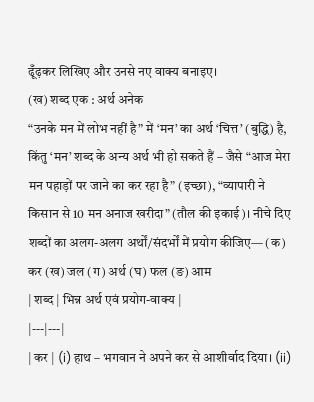ढूँढ़कर लिखिए और उनसे नए वाक्य बनाइए।
(ख) शब्द एक : अर्थ अनेक
“उनके मन में लोभ नहीं है” में ‘मन’ का अर्थ ‘चित्त’ (बुद्धि) है, किंतु ‘मन’ शब्द के अन्य अर्थ भी हो सकते हैं – जैसे “आज मेरा मन पहाड़ों पर जाने का कर रहा है” (इच्छा), “व्यापारी ने किसान से 10 मन अनाज खरीदा” (तौल की इकाई)। नीचे दिए शब्दों का अलग-अलग अर्थों/संदर्भों में प्रयोग कीजिए— (क) कर (ख) जल (ग) अर्थ (घ) फल (ङ) आम
| शब्द | भिन्न अर्थ एवं प्रयोग-वाक्य |
|---|---|
| कर | (i) हाथ – भगवान ने अपने कर से आशीर्वाद दिया। (ii)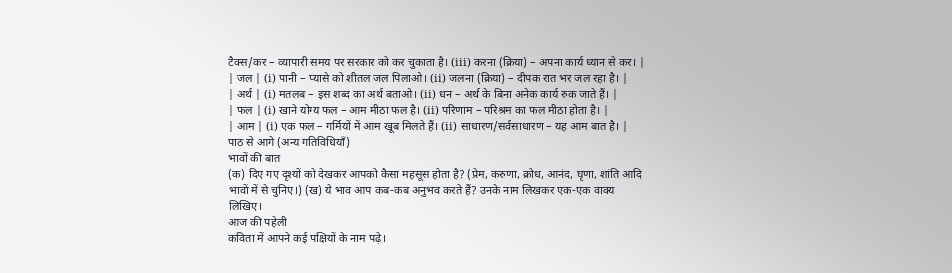टैक्स/कर – व्यापारी समय पर सरकार को कर चुकाता है। (iii) करना (क्रिया) – अपना कार्य ध्यान से कर। |
| जल | (i) पानी – प्यासे को शीतल जल पिलाओ। (ii) जलना (क्रिया) – दीपक रात भर जल रहा है। |
| अर्थ | (i) मतलब – इस शब्द का अर्थ बताओ। (ii) धन – अर्थ के बिना अनेक कार्य रुक जाते हैं। |
| फल | (i) खाने योग्य फल – आम मीठा फल है। (ii) परिणाम – परिश्रम का फल मीठा होता है। |
| आम | (i) एक फल – गर्मियों में आम खूब मिलते हैं। (ii) साधारण/सर्वसाधारण – यह आम बात है। |
पाठ से आगे (अन्य गतिविधियाँ)
भावों की बात
(क) दिए गए दृश्यों को देखकर आपको कैसा महसूस होता है? (प्रेम, करुणा, क्रोध, आनंद, घृणा, शांति आदि भावों में से चुनिए।) (ख) ये भाव आप कब-कब अनुभव करते हैं? उनके नाम लिखकर एक-एक वाक्य लिखिए।
आज की पहेली
कविता में आपने कई पक्षियों के नाम पढ़े।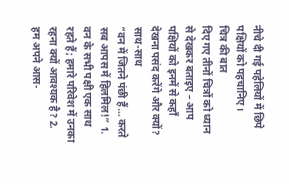नीचे दी गई पहेलियों में छिपे पक्षियों को पहचानिए।
चित्र की बात
दिए गए तीनों चित्रों को ध्यान से देखकर बताइए – आप पक्षियों को इनमें से कहाँ देखना पसंद करेंगे और क्यों?
साथ-साथ
“वन में जितने पंछी हैं… करते सब आपस में हिलमिल!” 1. वन के सभी पक्षी एक साथ रहते हैं; हमारे परिवेश में उनका रहना क्यों आवश्यक है? 2. हम अपने आस-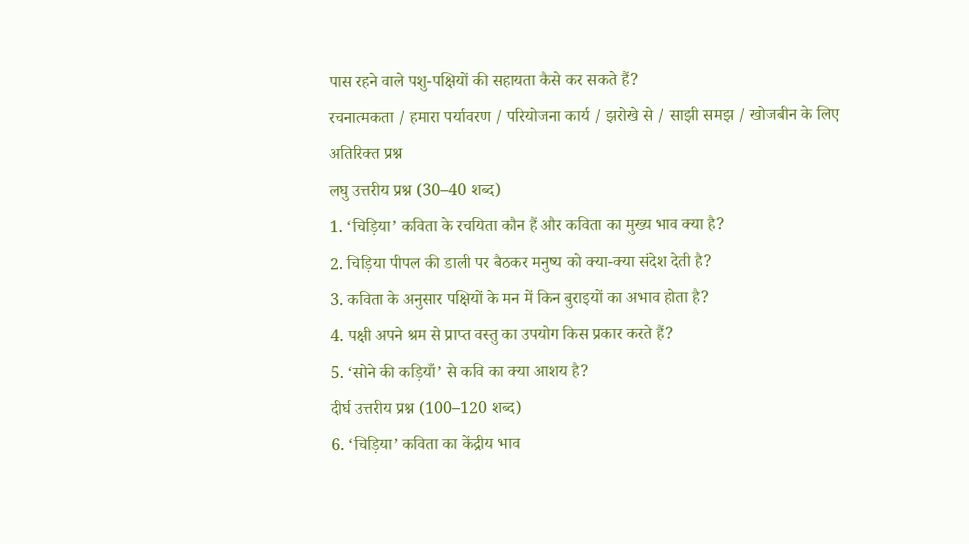पास रहने वाले पशु-पक्षियों की सहायता कैसे कर सकते हैं?
रचनात्मकता / हमारा पर्यावरण / परियोजना कार्य / झरोखे से / साझी समझ / खोजबीन के लिए
अतिरिक्त प्रश्न
लघु उत्तरीय प्रश्न (30–40 शब्द)
1. ‘चिड़िया’ कविता के रचयिता कौन हैं और कविता का मुख्य भाव क्या है?
2. चिड़िया पीपल की डाली पर बैठकर मनुष्य को क्या-क्या संदेश देती है?
3. कविता के अनुसार पक्षियों के मन में किन बुराइयों का अभाव होता है?
4. पक्षी अपने श्रम से प्राप्त वस्तु का उपयोग किस प्रकार करते हैं?
5. ‘सोने की कड़ियाँ’ से कवि का क्या आशय है?
दीर्घ उत्तरीय प्रश्न (100–120 शब्द)
6. ‘चिड़िया’ कविता का केंद्रीय भाव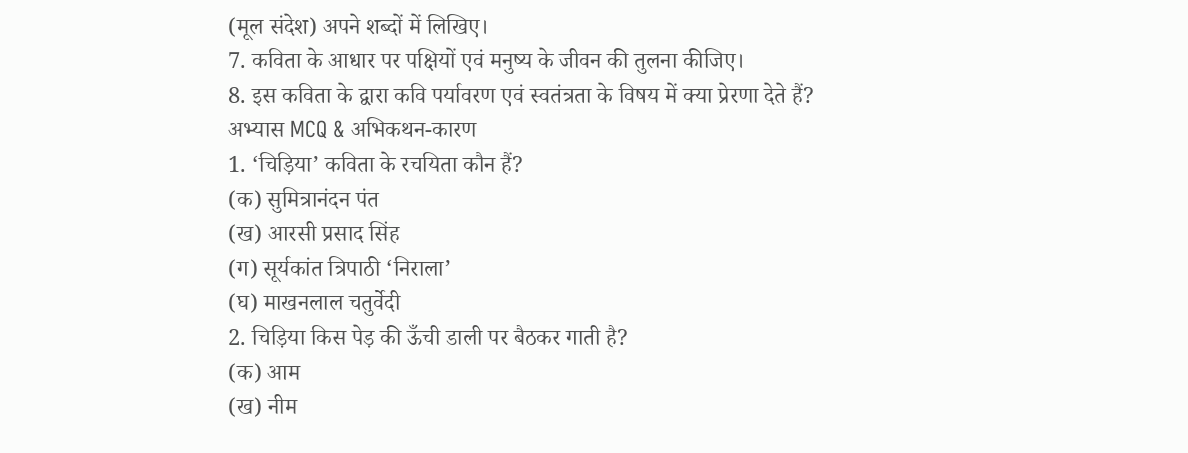(मूल संदेश) अपने शब्दों में लिखिए।
7. कविता के आधार पर पक्षियों एवं मनुष्य के जीवन की तुलना कीजिए।
8. इस कविता के द्वारा कवि पर्यावरण एवं स्वतंत्रता के विषय में क्या प्रेरणा देते हैं?
अभ्यास MCQ & अभिकथन-कारण
1. ‘चिड़िया’ कविता के रचयिता कौन हैं?
(क) सुमित्रानंदन पंत
(ख) आरसी प्रसाद सिंह
(ग) सूर्यकांत त्रिपाठी ‘निराला’
(घ) माखनलाल चतुर्वेदी
2. चिड़िया किस पेड़ की ऊँची डाली पर बैठकर गाती है?
(क) आम
(ख) नीम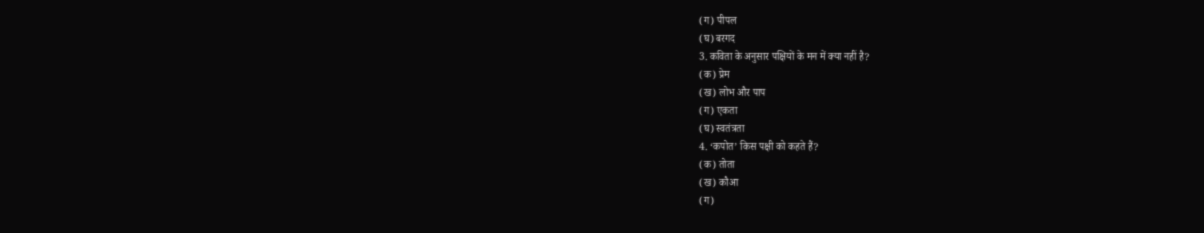(ग) पीपल
(घ) बरगद
3. कविता के अनुसार पक्षियों के मन में क्या नहीं है?
(क) प्रेम
(ख) लोभ और पाप
(ग) एकता
(घ) स्वतंत्रता
4. ‘कपोत’ किस पक्षी को कहते हैं?
(क) तोता
(ख) कौआ
(ग)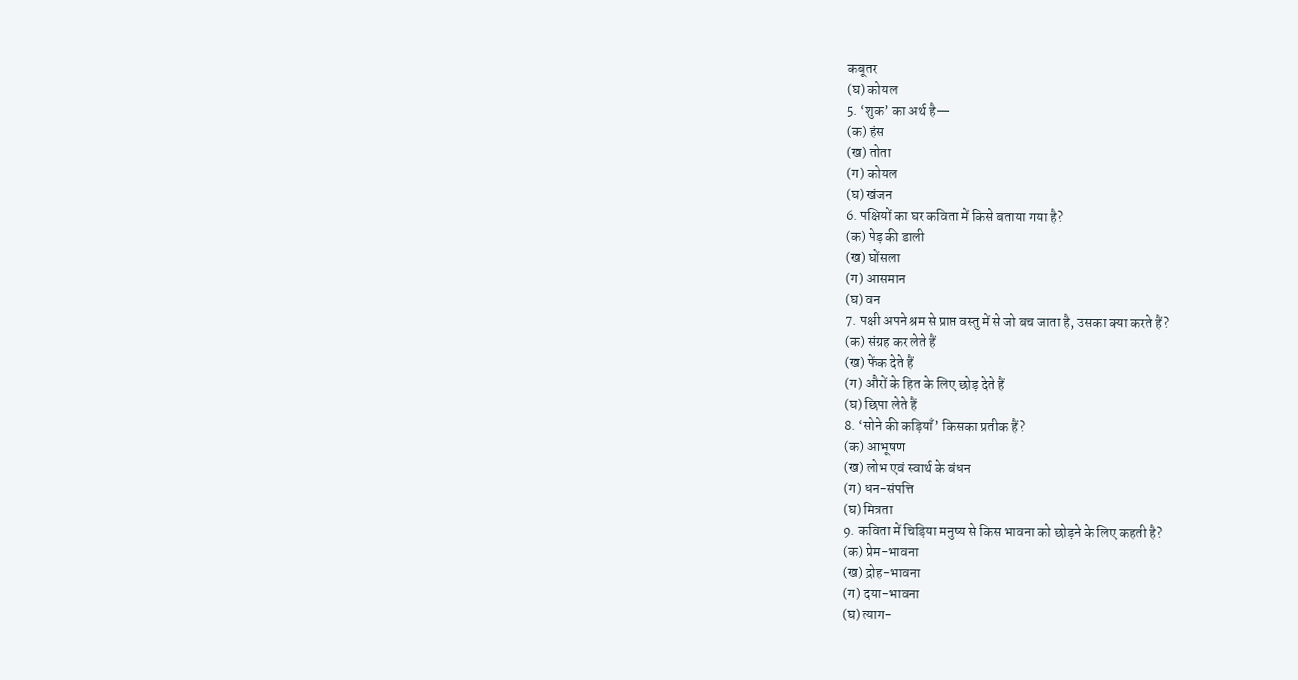कबूतर
(घ) कोयल
5. ‘शुक’ का अर्थ है—
(क) हंस
(ख) तोता
(ग) कोयल
(घ) खंजन
6. पक्षियों का घर कविता में किसे बताया गया है?
(क) पेड़ की डाली
(ख) घोंसला
(ग) आसमान
(घ) वन
7. पक्षी अपने श्रम से प्राप्त वस्तु में से जो बच जाता है, उसका क्या करते हैं?
(क) संग्रह कर लेते हैं
(ख) फेंक देते हैं
(ग) औरों के हित के लिए छोड़ देते हैं
(घ) छिपा लेते हैं
8. ‘सोने की कड़ियाँ’ किसका प्रतीक हैं?
(क) आभूषण
(ख) लोभ एवं स्वार्थ के बंधन
(ग) धन-संपत्ति
(घ) मित्रता
9. कविता में चिड़िया मनुष्य से किस भावना को छोड़ने के लिए कहती है?
(क) प्रेम-भावना
(ख) द्रोह-भावना
(ग) दया-भावना
(घ) त्याग-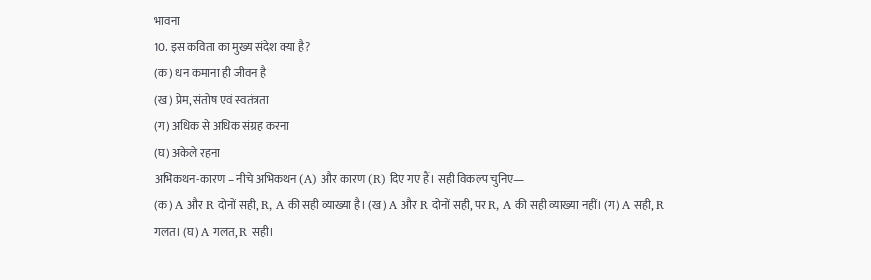भावना
10. इस कविता का मुख्य संदेश क्या है?
(क) धन कमाना ही जीवन है
(ख) प्रेम, संतोष एवं स्वतंत्रता
(ग) अधिक से अधिक संग्रह करना
(घ) अकेले रहना
अभिकथन-कारण – नीचे अभिकथन (A) और कारण (R) दिए गए हैं। सही विकल्प चुनिए—
(क) A और R दोनों सही, R, A की सही व्याख्या है। (ख) A और R दोनों सही, पर R, A की सही व्याख्या नहीं। (ग) A सही, R गलत। (घ) A गलत, R सही।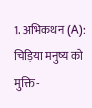1. अभिकथन (A): चिड़िया मनुष्य को मुक्ति-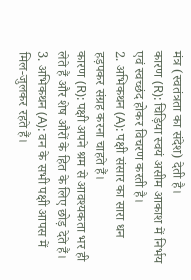मंत्र (स्वतंत्रता का संदेश) देती है।
कारण (R): चिड़िया स्वयं असीम आकाश में निर्भय एवं स्वच्छंद होकर विचरण करती है।
2. अभिकथन (A): पक्षी संसार का सारा धन हड़पकर संग्रह करना चाहते हैं।
कारण (R): पक्षी अपने श्रम से आवश्यकता भर ही लेते हैं और शेष औरों के हित के लिए छोड़ देते हैं।
3. अभिकथन (A): वन के सभी पक्षी आपस में मिल-जुलकर रहते हैं।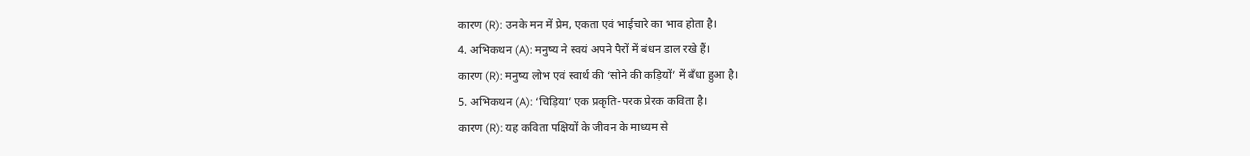कारण (R): उनके मन में प्रेम, एकता एवं भाईचारे का भाव होता है।
4. अभिकथन (A): मनुष्य ने स्वयं अपने पैरों में बंधन डाल रखे हैं।
कारण (R): मनुष्य लोभ एवं स्वार्थ की ‘सोने की कड़ियों’ में बँधा हुआ है।
5. अभिकथन (A): ‘चिड़िया’ एक प्रकृति-परक प्रेरक कविता है।
कारण (R): यह कविता पक्षियों के जीवन के माध्यम से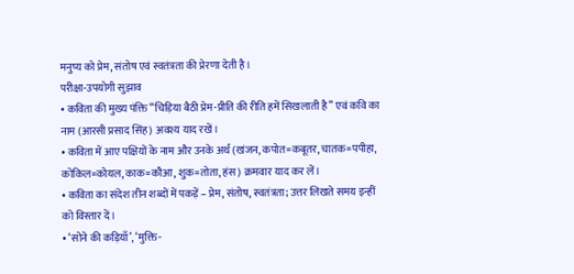मनुष्य को प्रेम, संतोष एवं स्वतंत्रता की प्रेरणा देती है।
परीक्षा-उपयोगी सुझाव
• कविता की मुख्य पंक्ति “चिड़िया बैठी प्रेम-प्रीति की रीति हमें सिखलाती है” एवं कवि का नाम (आरसी प्रसाद सिंह) अवश्य याद रखें।
• कविता में आए पक्षियों के नाम और उनके अर्थ (खंजन, कपोत=कबूतर, चातक=पपीहा, कोकिल=कोयल, काक=कौआ, शुक=तोता, हंस) क्रमवार याद कर लें।
• कविता का संदेश तीन शब्दों में पकड़ें – प्रेम, संतोष, स्वतंत्रता; उत्तर लिखते समय इन्हीं को विस्तार दें।
• ‘सोने की कड़ियाँ’, ‘मुक्ति-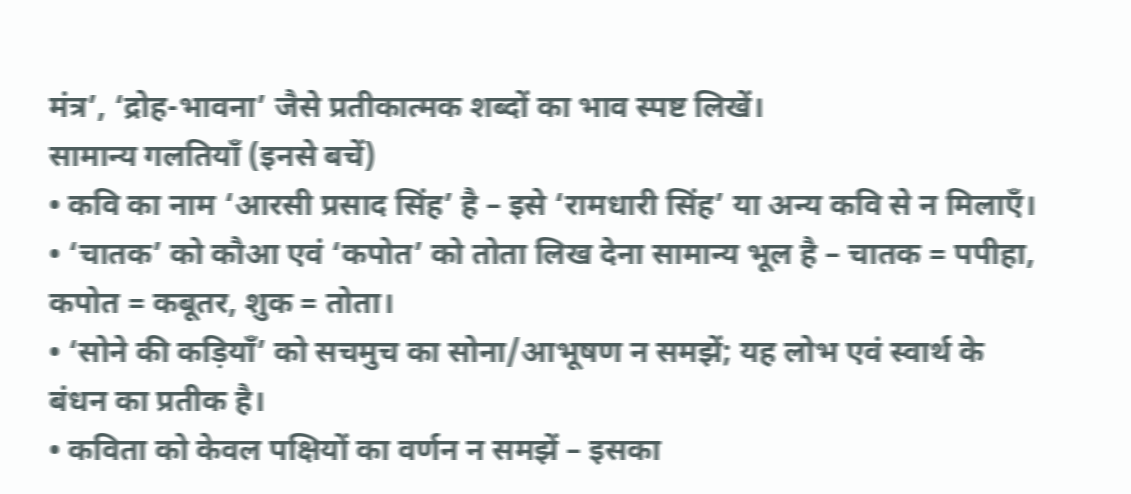मंत्र’, ‘द्रोह-भावना’ जैसे प्रतीकात्मक शब्दों का भाव स्पष्ट लिखें।
सामान्य गलतियाँ (इनसे बचें)
• कवि का नाम ‘आरसी प्रसाद सिंह’ है – इसे ‘रामधारी सिंह’ या अन्य कवि से न मिलाएँ।
• ‘चातक’ को कौआ एवं ‘कपोत’ को तोता लिख देना सामान्य भूल है – चातक = पपीहा, कपोत = कबूतर, शुक = तोता।
• ‘सोने की कड़ियाँ’ को सचमुच का सोना/आभूषण न समझें; यह लोभ एवं स्वार्थ के बंधन का प्रतीक है।
• कविता को केवल पक्षियों का वर्णन न समझें – इसका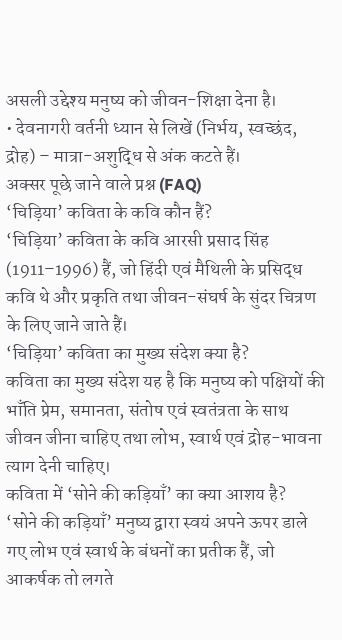असली उद्देश्य मनुष्य को जीवन-शिक्षा देना है।
• देवनागरी वर्तनी ध्यान से लिखें (निर्भय, स्वच्छंद, द्रोह) – मात्रा-अशुद्धि से अंक कटते हैं।
अक्सर पूछे जाने वाले प्रश्न (FAQ)
‘चिड़िया’ कविता के कवि कौन हैं?
‘चिड़िया’ कविता के कवि आरसी प्रसाद सिंह (1911–1996) हैं, जो हिंदी एवं मैथिली के प्रसिद्ध कवि थे और प्रकृति तथा जीवन-संघर्ष के सुंदर चित्रण के लिए जाने जाते हैं।
‘चिड़िया’ कविता का मुख्य संदेश क्या है?
कविता का मुख्य संदेश यह है कि मनुष्य को पक्षियों की भाँति प्रेम, समानता, संतोष एवं स्वतंत्रता के साथ जीवन जीना चाहिए तथा लोभ, स्वार्थ एवं द्रोह-भावना त्याग देनी चाहिए।
कविता में ‘सोने की कड़ियाँ’ का क्या आशय है?
‘सोने की कड़ियाँ’ मनुष्य द्वारा स्वयं अपने ऊपर डाले गए लोभ एवं स्वार्थ के बंधनों का प्रतीक हैं, जो आकर्षक तो लगते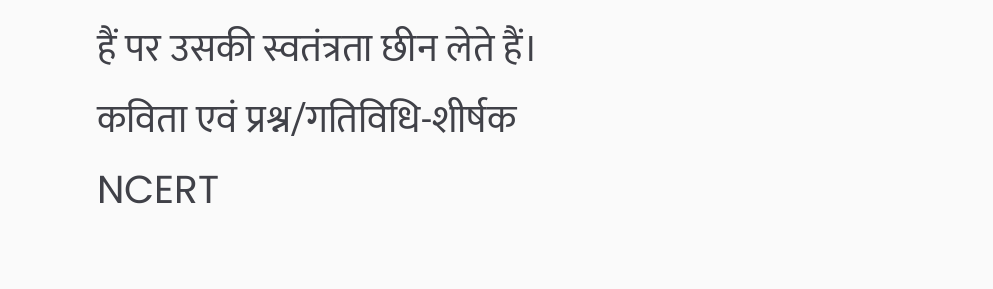हैं पर उसकी स्वतंत्रता छीन लेते हैं।
कविता एवं प्रश्न/गतिविधि-शीर्षक NCERT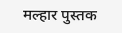मल्हार पुस्तक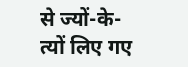से ज्यों-के-त्यों लिए गए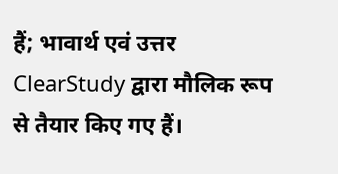हैं; भावार्थ एवं उत्तर ClearStudy द्वारा मौलिक रूप से तैयार किए गए हैं।